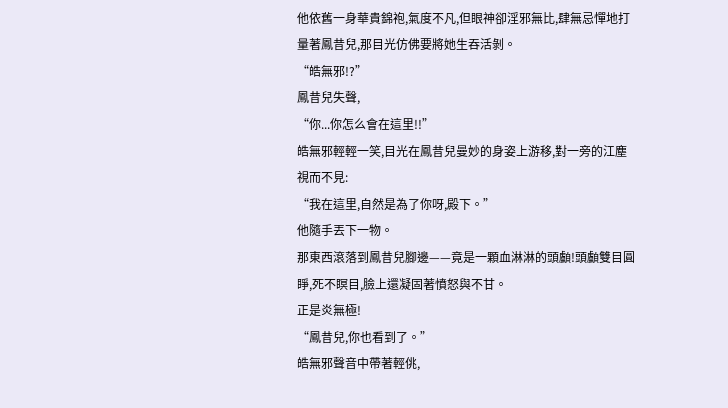他依舊一身華貴錦袍,氣度不凡,但眼神卻淫邪無比,肆無忌憚地打量著鳳昔兒,那目光仿佛要將她生吞活剝。
“皓無邪!?”
鳳昔兒失聲,
“你...你怎么會在這里!!”
皓無邪輕輕一笑,目光在鳳昔兒曼妙的身姿上游移,對一旁的江塵視而不見:
“我在這里,自然是為了你呀,殿下。”
他隨手丟下一物。
那東西滾落到鳳昔兒腳邊——竟是一顆血淋淋的頭顱!頭顱雙目圓睜,死不瞑目,臉上還凝固著憤怒與不甘。
正是炎無極!
“鳳昔兒,你也看到了。”
皓無邪聲音中帶著輕佻,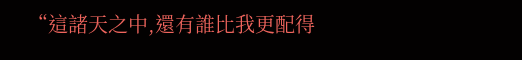“這諸天之中,還有誰比我更配得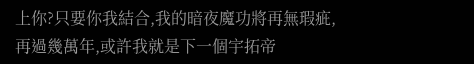上你?只要你我結合,我的暗夜魔功將再無瑕疵,再過幾萬年,或許我就是下一個宇拓帝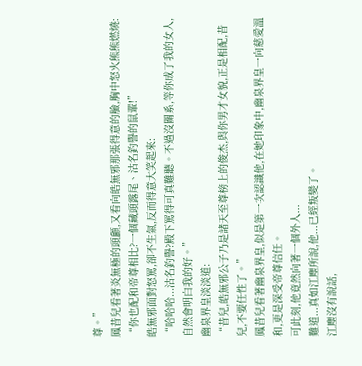尊。”
鳳昔兒看著炎無極的頭顱,又看向皓無邪那張得意的臉,胸中怒火熊熊燃燒:
“你也配和帝尊相比?一個藏頭露尾、沽名釣譽的鼠輩!”
皓無邪面對怒罵,卻不生氣,反而得意大笑起來:
“哈哈哈...沽名釣譽?殿下罵得可真難聽。不過沒關系,等你成了我的女人,自然會明白我的好。”
幽泉界皇淡淡道:
“昔兒,皓無邪公子乃是諸天至尊榜上的俊杰,與你男才女貌,正是相配,昔兒,不要任性了。”
鳳昔兒看著幽泉界皇,似是第一次認識他,在她印象中,幽泉界皇一向慈愛溫和,更是深受帝尊信任。
可此刻,他竟然向著一個外人...
難道...真如江塵所說,他...已經叛變了。
江塵沒有說話,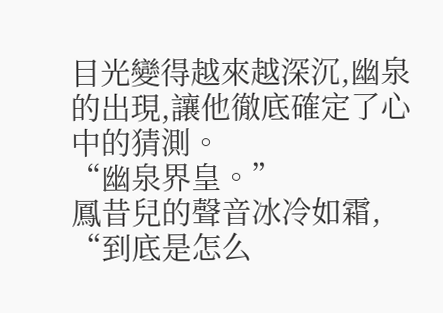目光變得越來越深沉,幽泉的出現,讓他徹底確定了心中的猜測。
“幽泉界皇。”
鳳昔兒的聲音冰冷如霜,
“到底是怎么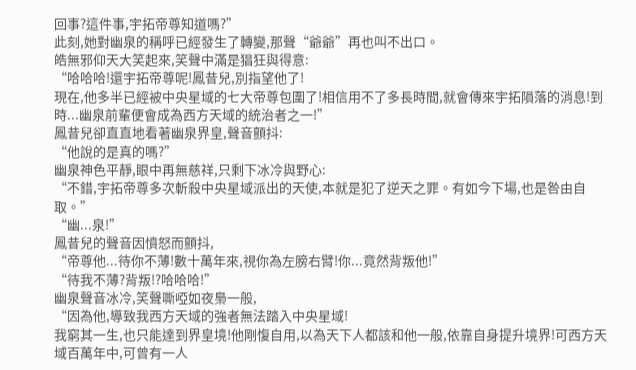回事?這件事,宇拓帝尊知道嗎?”
此刻,她對幽泉的稱呼已經發生了轉變,那聲“爺爺”再也叫不出口。
皓無邪仰天大笑起來,笑聲中滿是猖狂與得意:
“哈哈哈!還宇拓帝尊呢!鳳昔兒,別指望他了!
現在,他多半已經被中央星域的七大帝尊包圍了!相信用不了多長時間,就會傳來宇拓隕落的消息!到時...幽泉前輩便會成為西方天域的統治者之一!”
鳳昔兒卻直直地看著幽泉界皇,聲音顫抖:
“他說的是真的嗎?”
幽泉神色平靜,眼中再無慈祥,只剩下冰冷與野心:
“不錯,宇拓帝尊多次斬殺中央星域派出的天使,本就是犯了逆天之罪。有如今下場,也是咎由自取。”
“幽...泉!”
鳳昔兒的聲音因憤怒而顫抖,
“帝尊他...待你不薄!數十萬年來,視你為左膀右臂!你...竟然背叛他!”
“待我不薄?背叛!?哈哈哈!”
幽泉聲音冰冷,笑聲嘶啞如夜梟一般,
“因為他,導致我西方天域的強者無法踏入中央星域!
我窮其一生,也只能達到界皇境!他剛愎自用,以為天下人都該和他一般,依靠自身提升境界!可西方天域百萬年中,可曾有一人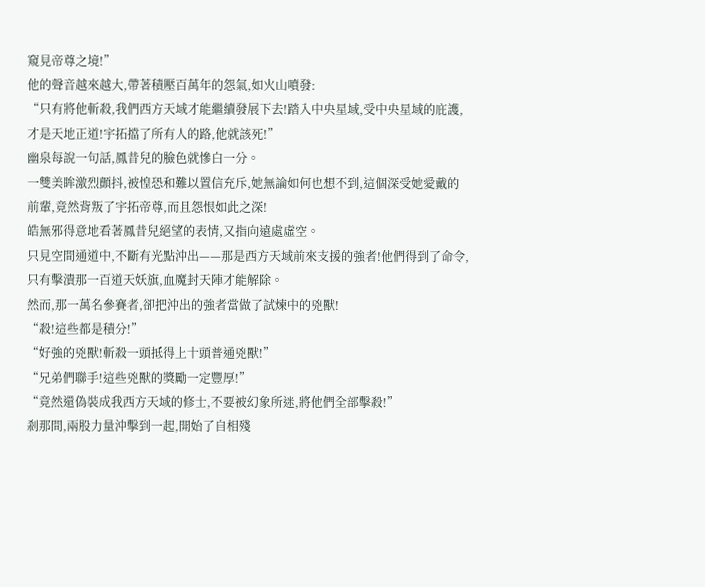窺見帝尊之境!”
他的聲音越來越大,帶著積壓百萬年的怨氣,如火山噴發:
“只有將他斬殺,我們西方天域才能繼續發展下去!踏入中央星域,受中央星域的庇護,才是天地正道!宇拓擋了所有人的路,他就該死!”
幽泉每說一句話,鳳昔兒的臉色就慘白一分。
一雙美眸激烈顫抖,被惶恐和難以置信充斥,她無論如何也想不到,這個深受她愛戴的前輩,竟然背叛了宇拓帝尊,而且怨恨如此之深!
皓無邪得意地看著鳳昔兒絕望的表情,又指向遠處虛空。
只見空間通道中,不斷有光點沖出——那是西方天域前來支援的強者!他們得到了命令,只有擊潰那一百道天妖旗,血魔封天陣才能解除。
然而,那一萬名參賽者,卻把沖出的強者當做了試煉中的兇獸!
“殺!這些都是積分!”
“好強的兇獸!斬殺一頭抵得上十頭普通兇獸!”
“兄弟們聯手!這些兇獸的獎勵一定豐厚!”
“竟然還偽裝成我西方天域的修士,不要被幻象所迷,將他們全部擊殺!”
剎那間,兩股力量沖擊到一起,開始了自相殘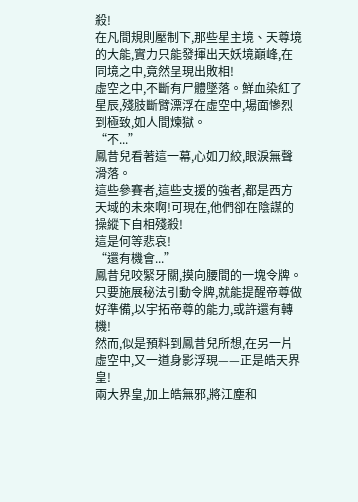殺!
在凡間規則壓制下,那些星主境、天尊境的大能,實力只能發揮出天妖境巔峰,在同境之中,竟然呈現出敗相!
虛空之中,不斷有尸體墜落。鮮血染紅了星辰,殘肢斷臂漂浮在虛空中,場面慘烈到極致,如人間煉獄。
“不...”
鳳昔兒看著這一幕,心如刀絞,眼淚無聲滑落。
這些參賽者,這些支援的強者,都是西方天域的未來啊!可現在,他們卻在陰謀的操縱下自相殘殺!
這是何等悲哀!
“還有機會...”
鳳昔兒咬緊牙關,摸向腰間的一塊令牌。
只要施展秘法引動令牌,就能提醒帝尊做好準備,以宇拓帝尊的能力,或許還有轉機!
然而,似是預料到鳳昔兒所想,在另一片虛空中,又一道身影浮現——正是皓天界皇!
兩大界皇,加上皓無邪,將江塵和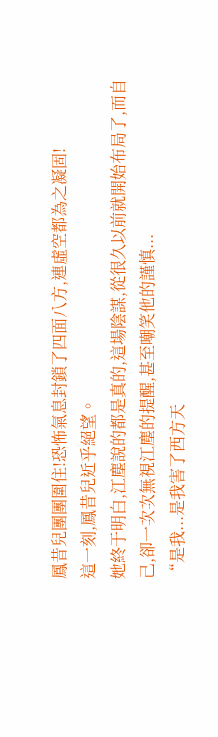鳳昔兒團團圍住!恐怖氣息封鎖了四面八方,連虛空都為之凝固!
這一刻,鳳昔兒近乎絕望。
她終于明白,江塵說的都是真的,這場陰謀,從很久以前就開始布局了,而自己,卻一次次無視江塵的提醒,甚至嘲笑他的謹慎...
“是我...是我害了西方天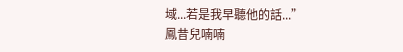域...若是我早聽他的話...”
鳳昔兒喃喃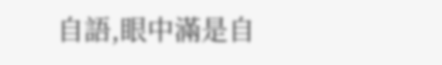自語,眼中滿是自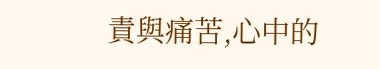責與痛苦,心中的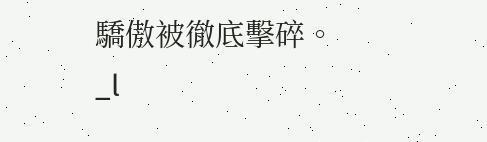驕傲被徹底擊碎。_l